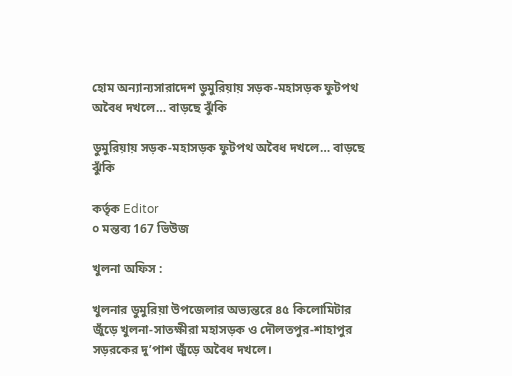হোম অন্যান্যসারাদেশ ডুমুরিয়ায় সড়ক-মহাসড়ক ফুটপথ অবৈধ দখলে… বাড়ছে ঝুঁকি

ডুমুরিয়ায় সড়ক-মহাসড়ক ফুটপথ অবৈধ দখলে… বাড়ছে ঝুঁকি

কর্তৃক Editor
০ মন্তব্য 167 ভিউজ

খুলনা অফিস :

খুলনার ডুমুরিয়া উপজেলার অভ্যন্তরে ৪৫ কিলোমিটার জুঁড়ে খুলনা-সাতক্ষীরা মহাসড়ক ও দৌলতপুর-শাহাপুর সড়রকের দু’পাশ জুঁড়ে অবৈধ দখলে।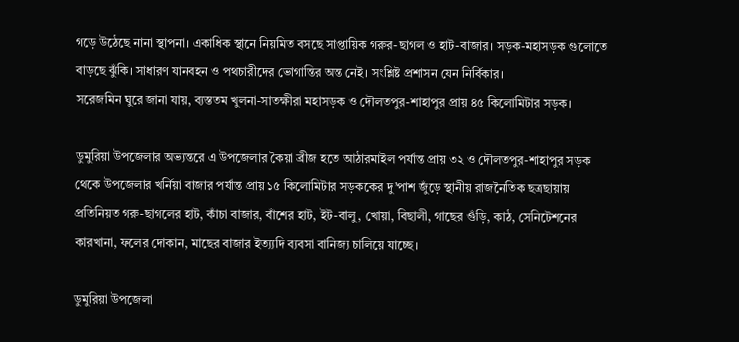গড়ে উঠেছে নানা স্থাপনা। একাধিক স্থানে নিয়মিত বসছে সাপ্তায়িক গরুর-ছাগল ও হাট-বাজার। সড়ক-মহাসড়ক গুলোতে বাড়ছে ঝুঁকি। সাধারণ যানবহন ও পথচারীদের ভোগান্তির অন্ত নেই। সংশ্লিষ্ট প্রশাসন যেন নির্বিকার।
সরেজমিন ঘুরে জানা যায়, ব্যস্ততম খুলনা-সাতক্ষীরা মহাসড়ক ও দৌলতপুর-শাহাপুর প্রায় ৪৫ কিলোমিটার সড়ক।

ডুমুরিয়া উপজেলার অভ্যন্তরে এ উপজেলার কৈয়া ব্রীজ হতে আঠারমাইল পর্যান্ত প্রায় ৩২ ও দৌলতপুর-শাহাপুর সড়ক থেকে উপজেলার খর্নিয়া বাজার পর্যান্ত প্রায় ১৫ কিলোমিটার সড়ককের দু’পাশ জুঁড়ে স্থানীয় রাজনৈতিক ছত্রছায়ায় প্রতিনিয়ত গরু-ছাগলের হাট, কাঁচা বাজার, বাঁশের হাট, ইট-বালু, খোয়া, বিছালী, গাছের গুঁড়ি, কাঠ, সেনিটেশনের কারখানা, ফলের দোকান, মাছের বাজার ইত্য্যদি ব্যবসা বানিজ্য চালিয়ে যাচ্ছে।

ডুমুরিয়া উপজেলা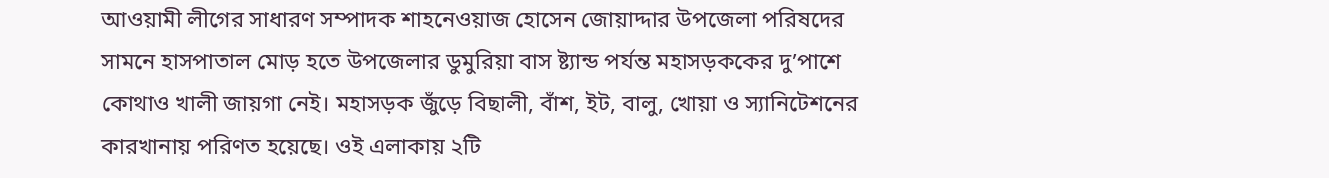আওয়ামী লীগের সাধারণ সম্পাদক শাহনেওয়াজ হোসেন জোয়াদ্দার উপজেলা পরিষদের সামনে হাসপাতাল মোড় হতে উপজেলার ডুমুরিয়া বাস ষ্ট্যান্ড পর্যন্ত মহাসড়ককের দু’পাশে কোথাও খালী জায়গা নেই। মহাসড়ক জুঁড়ে বিছালী, বাঁশ, ইট, বালু, খোয়া ও স্যানিটেশনের কারখানায় পরিণত হয়েছে। ওই এলাকায় ২টি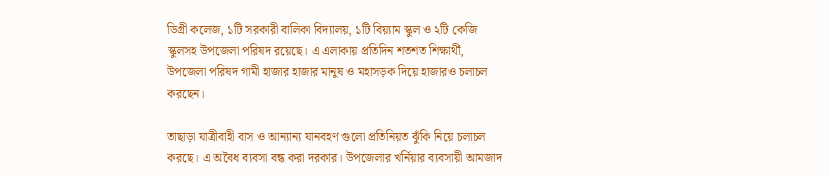ডিগ্রী কলেজ, ১টি সরকারী বালিকা বিদ্যালয়, ১টি বিয়্যাম স্কুল ও ২টি কেজি স্কুলসহ উপজেলা পরিষদ রয়েছে। এ এলাকায় প্রতিদিন শতশত শিক্ষার্থী, উপজেলা পরিষদ গামী হাজার হাজার মানুষ ও মহাসড়ক দিয়ে হাজারও চলাচল করছেন।

তাছাড়া যাত্রীবাহী বাস ও আন্যান্য যানবহণ গুলো প্রতিনিয়ত ঝুঁকি নিয়ে চলাচল করছে। এ অবৈধ ব্যবসা বন্ধ করা দরকার। উপজেলার খর্নিয়ার ব্যবসায়ী আমজাদ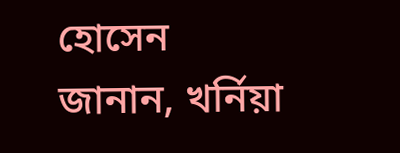হোসেন জানান, খর্নিয়া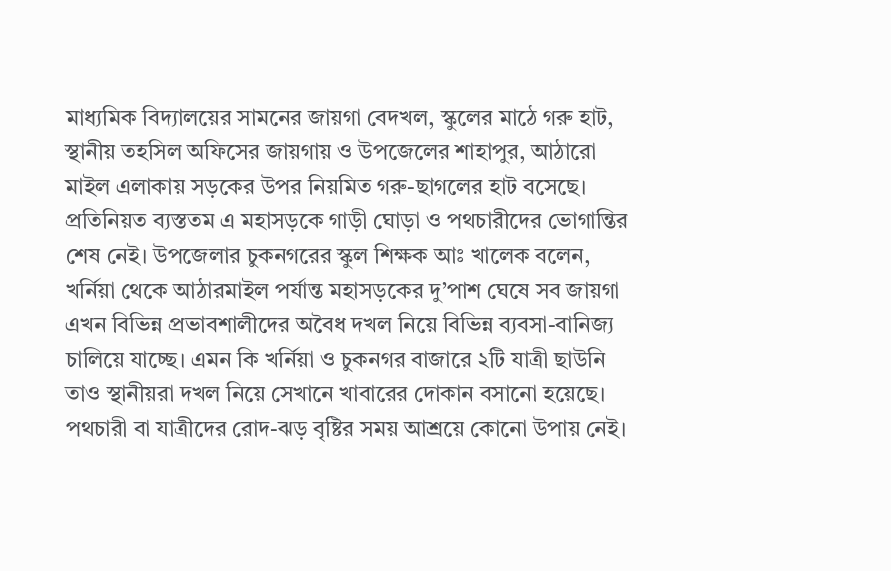মাধ্যমিক বিদ্যালয়ের সামনের জায়গা বেদখল, স্কুলের মাঠে গরু হাট, স্থানীয় তহসিল অফিসের জায়গায় ও উপজেলের শাহাপুর, আঠারো মাইল এলাকায় সড়কের উপর নিয়মিত গরু-ছাগলের হাট বসেছে। প্রতিনিয়ত ব্যস্ততম এ মহাসড়কে গাড়ী ঘোড়া ও পথচারীদের ভোগান্তির শেষ নেই। উপজেলার চুকনগরের স্কুল শিক্ষক আঃ খালেক বলেন, খর্নিয়া থেকে আঠারমাইল পর্যান্ত মহাসড়কের দু’পাশ ঘেষে সব জায়গা এখন বিভিন্ন প্রভাবশালীদের অবৈধ দখল নিয়ে বিভিন্ন ব্যবসা-বানিজ্য চালিয়ে যাচ্ছে। এমন কি খর্নিয়া ও চুকনগর বাজারে ২টি যাত্রী ছাউনি তাও স্থানীয়রা দখল নিয়ে সেখানে খাবারের দোকান বসানো হয়েছে। পথচারী বা যাত্রীদের রোদ-ঝড় বৃষ্টির সময় আশ্রয়ে কোনো উপায় নেই।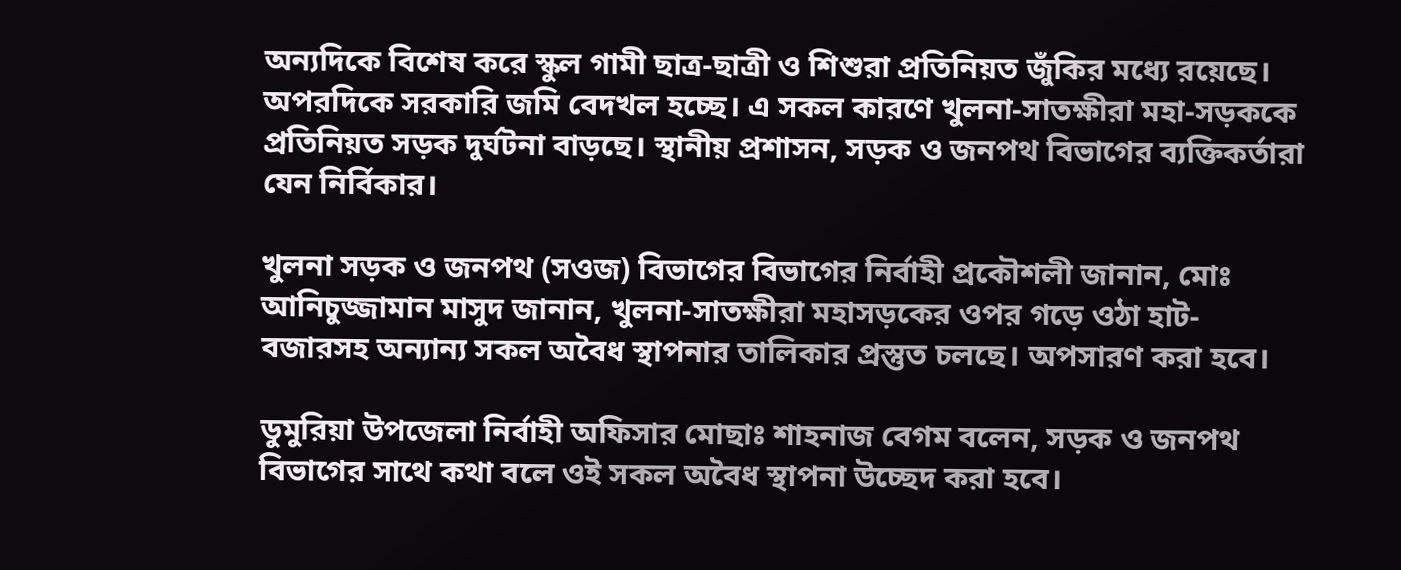অন্যদিকে বিশেষ করে স্কুল গামী ছাত্র-ছাত্রী ও শিশুরা প্রতিনিয়ত জুঁকির মধ্যে রয়েছে। অপরদিকে সরকারি জমি বেদখল হচ্ছে। এ সকল কারণে খুলনা-সাতক্ষীরা মহা-সড়ককে প্রতিনিয়ত সড়ক দুর্ঘটনা বাড়ছে। স্থানীয় প্রশাসন, সড়ক ও জনপথ বিভাগের ব্যক্তিকর্তারা যেন নির্বিকার।

খুলনা সড়ক ও জনপথ (সওজ) বিভাগের বিভাগের নির্বাহী প্রকৌশলী জানান, মোঃ আনিচুজ্জামান মাসুদ জানান, খুলনা-সাতক্ষীরা মহাসড়কের ওপর গড়ে ওঠা হাট-বজারসহ অন্যান্য সকল অবৈধ স্থাপনার তালিকার প্রস্তুত চলছে। অপসারণ করা হবে।

ডুমুরিয়া উপজেলা নির্বাহী অফিসার মোছাঃ শাহনাজ বেগম বলেন, সড়ক ও জনপথ বিভাগের সাথে কথা বলে ওই সকল অবৈধ স্থাপনা উচ্ছেদ করা হবে।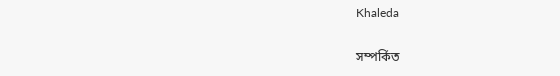Khaleda

সম্পর্কিত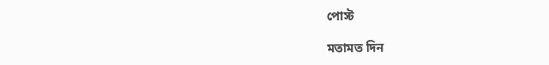পোস্ট

মতামত দিন